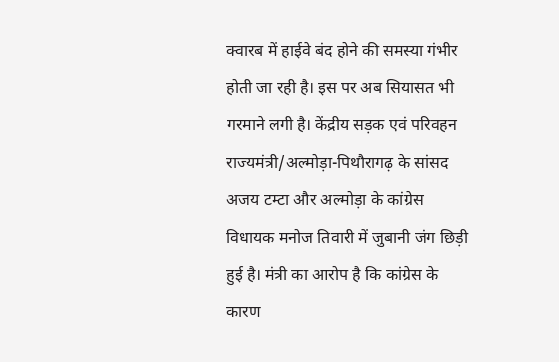क्वारब में हाईवे बंद होने की समस्या गंभीर होती जा रही है। इस पर अब सियासत भी गरमाने लगी है। केंद्रीय सड़क एवं परिवहन राज्यमंत्री/अल्मोड़ा-पिथौरागढ़ के सांसद अजय टम्टा और अल्मोड़ा के कांग्रेस विधायक मनोज तिवारी में जुबानी जंग छिड़ी हुई है। मंत्री का आरोप है कि कांग्रेस के कारण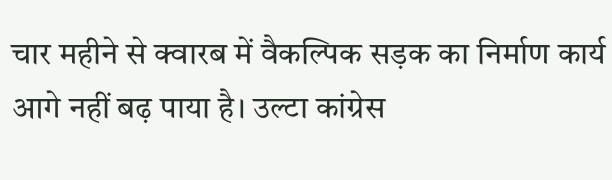चार महीने से क्वारब में वैकल्पिक सड़क का निर्माण कार्य आगे नहीं बढ़ पाया है। उल्टा कांग्रेस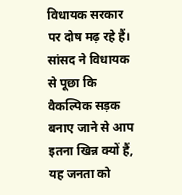विधायक सरकार पर दोष मढ़ रहे हैं। सांसद ने विधायक से पूछा कि वैकल्पिक सड़क बनाए जाने से आप इतना खिन्न क्यों हैं, यह जनता को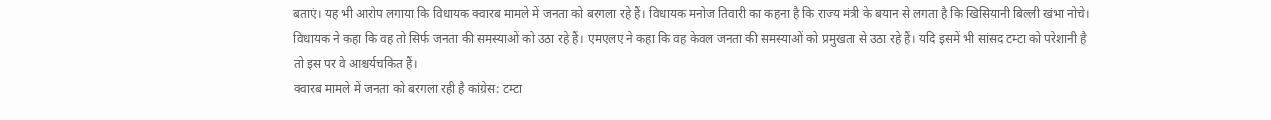बताएं। यह भी आरोप लगाया कि विधायक क्वारब मामले में जनता को बरगला रहे हैं। विधायक मनोज तिवारी का कहना है कि राज्य मंत्री के बयान से लगता है कि खिसियानी बिल्ली खंभा नोचे। विधायक ने कहा कि वह तो सिर्फ जनता की समस्याओं को उठा रहे हैं। एमएलए ने कहा कि वह केवल जनता की समस्याओं को प्रमुखता से उठा रहे हैं। यदि इसमें भी सांसद टम्टा को परेशानी है तो इस पर वे आश्चर्यचकित हैं।
क्वारब मामले में जनता को बरगला रही है कांग्रेस: टम्टा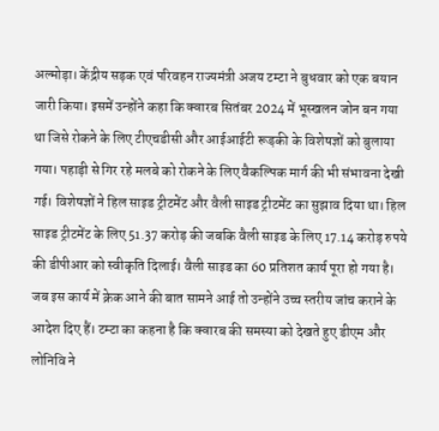अल्मोड़ा। केंद्रीय सड़क एवं परिवहन राज्यमंत्री अजय टम्टा ने बुधवार को एक बयान जारी किया। इसमें उन्होंने कहा कि क्वारब सितंबर 2024 में भूस्खलन जोन बन गया था जिसे रोकने के लिए टीएचडीसी और आईआईटी रूड़की के विशेषज्ञों को बुलाया गया। पहाड़ी से गिर रहे मलबे को रोकने के लिए वैकल्पिक मार्ग की भी संभावना देखी गई। विशेषज्ञों ने हिल साइड ट्रीटमेंट और वैली साइड ट्रीटमेंट का सुझाव दिया था। हिल साइड ट्रीटमेंट के लिए 51.37 करोड़ की जबकि वैली साइड के लिए 17.14 करोड़ रुपये की डीपीआर को स्वीकृति दिलाई। वैली साइड का 60 प्रतिशत कार्य पूरा हो गया है। जब इस कार्य में क्रेक आने की बात सामने आई तो उन्होंने उच्च स्तरीय जांच कराने के आदेश दिए हैं। टम्टा का कहना है कि क्वारब की समस्या को देखते हुए डीएम और लोनिवि ने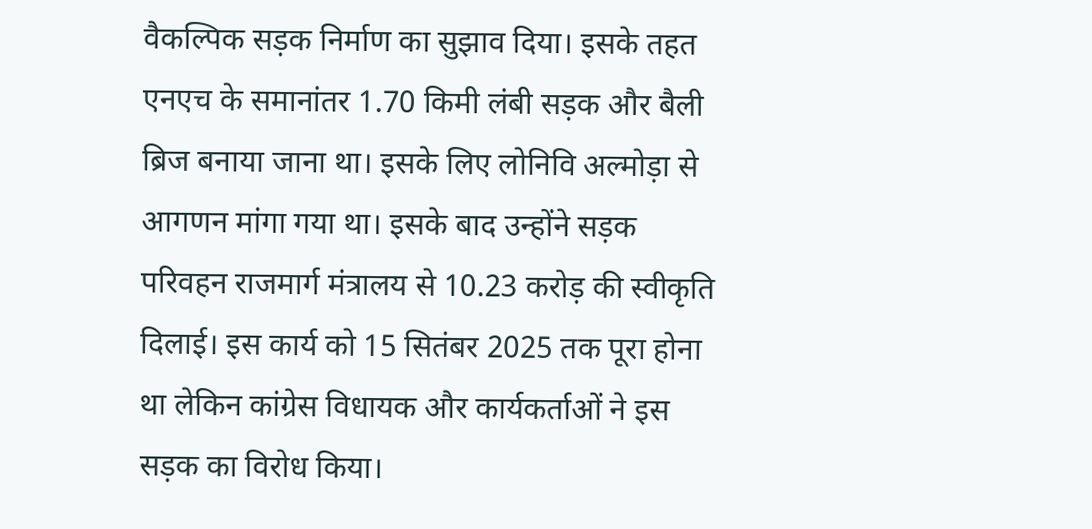वैकल्पिक सड़क निर्माण का सुझाव दिया। इसके तहत एनएच के समानांतर 1.70 किमी लंबी सड़क और बैली ब्रिज बनाया जाना था। इसके लिए लोनिवि अल्मोड़ा से आगणन मांगा गया था। इसके बाद उन्होंने सड़क परिवहन राजमार्ग मंत्रालय से 10.23 करोड़ की स्वीकृति दिलाई। इस कार्य को 15 सितंबर 2025 तक पूरा होना था लेकिन कांग्रेस विधायक और कार्यकर्ताओं ने इस सड़क का विरोध किया।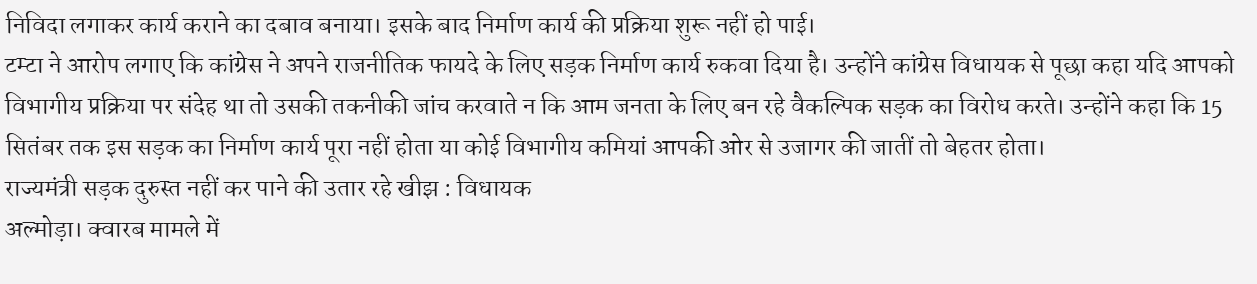निविदा लगाकर कार्य कराने का दबाव बनाया। इसके बाद निर्माण कार्य की प्रक्रिया शुरू नहीं हो पाई।
टम्टा ने आरोप लगाए कि कांग्रेस ने अपने राजनीतिक फायदे के लिए सड़क निर्माण कार्य रुकवा दिया है। उन्होंने कांग्रेस विधायक से पूछा कहा यदि आपको विभागीय प्रक्रिया पर संदेह था तो उसकी तकनीकी जांच करवाते न कि आम जनता के लिए बन रहे वैकल्पिक सड़क का विरोध करते। उन्होंने कहा कि 15 सितंबर तक इस सड़क का निर्माण कार्य पूरा नहीं होता या कोई विभागीय कमियां आपकी ओर से उजागर की जातीं तो बेहतर होता।
राज्यमंत्री सड़क दुरुस्त नहीं कर पाने की उतार रहे खीझ : विधायक
अल्मोड़ा। क्वारब मामले में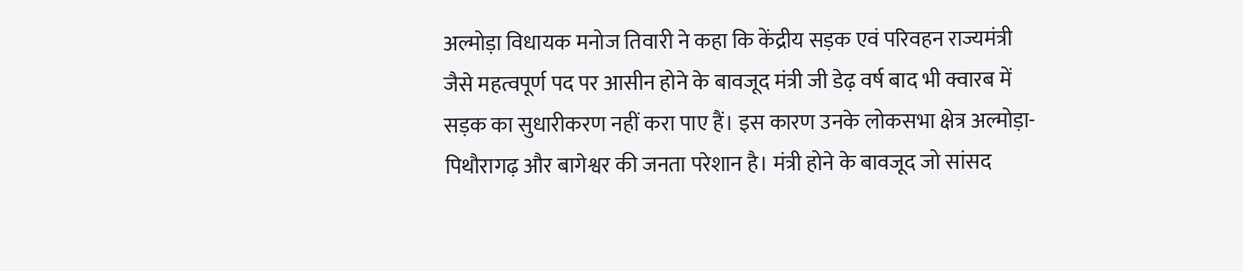अल्मोड़ा विधायक मनोज तिवारी ने कहा कि केंद्रीय सड़क एवं परिवहन राज्यमंत्री जैसे महत्वपूर्ण पद पर आसीन होने के बावजूद मंत्री जी डेढ़ वर्ष बाद भी क्वारब में सड़क का सुधारीकरण नहीं करा पाए हैं। इस कारण उनके लोकसभा क्षेत्र अल्मोड़ा-पिथौरागढ़ और बागेश्वर की जनता परेशान है। मंत्री होने के बावजूद जो सांसद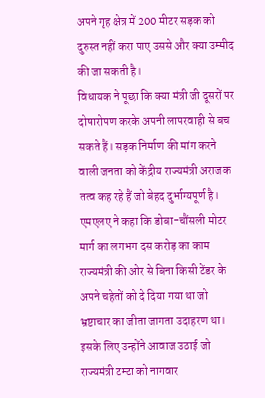अपने गृह क्षेत्र में 200 मीटर सड़क को दुरुस्त नहीं करा पाए उससे और क्या उम्मीद की जा सकती है।
विधायक ने पूछा कि क्या मंत्री जी दूसरों पर दोषारोपण करके अपनी लापरवाही से बच सकते हैं। सड़क निर्माण की मांग करने वाली जनता को केंद्रीय राज्यमंत्री अराजक तत्व कह रहे हैं जो बेहद दुर्भाग्यपूर्ण है।
एमएलए ने कहा कि डोबा-चौंसली मोटर मार्ग का लगभग दस करोड़ का काम राज्यमंत्री की ओर से बिना किसी टेंडर के अपने चहेतों को दे दिया गया था जो भ्रष्टाचार का जीता जागता उदाहरण था। इसके लिए उन्होंने आवाज उठाई जो राज्यमंत्री टम्टा को नागवार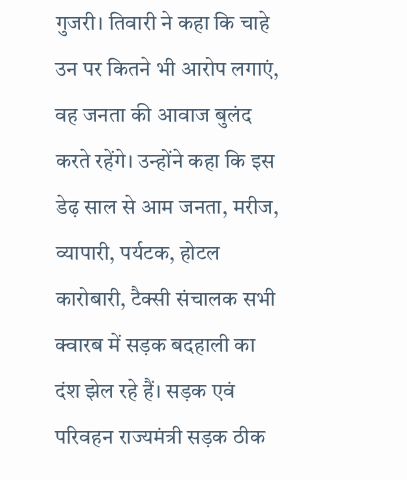गुजरी। तिवारी ने कहा कि चाहे उन पर कितने भी आरोप लगाएं, वह जनता की आवाज बुलंद करते रहेंगे। उन्होंने कहा कि इस डेढ़ साल से आम जनता, मरीज, व्यापारी, पर्यटक, होटल कारोबारी, टैक्सी संचालक सभी क्वारब में सड़क बदहाली का दंश झेल रहे हैं। सड़क एवं परिवहन राज्यमंत्री सड़क ठीक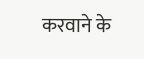करवाने के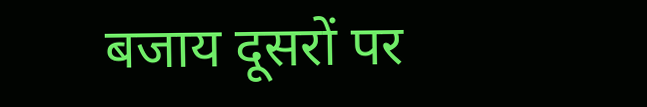बजाय दूसरों पर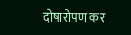दोषारोपण कर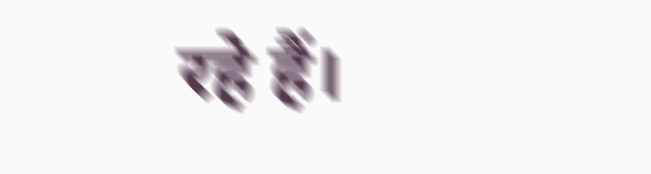रहे हैं।